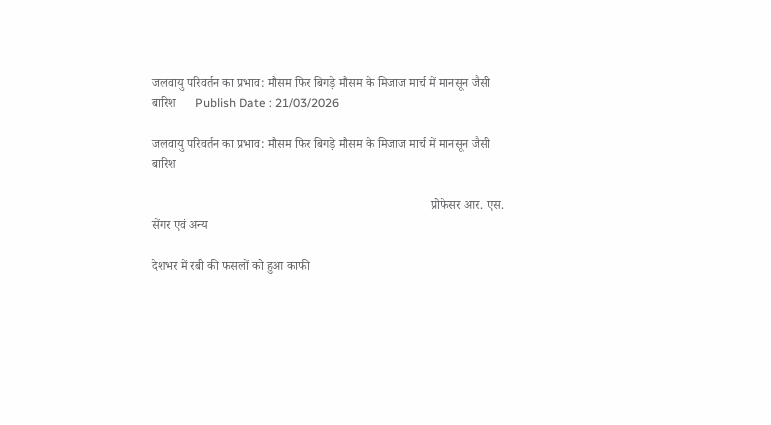जलवायु परिवर्तन का प्रभाव: मौसम फिर बिगड़े मौसम के मिजाज मार्च में मानसून जैसी बारिश      Publish Date : 21/03/2026

जलवायु परिवर्तन का प्रभाव: मौसम फिर बिगड़े मौसम के मिजाज मार्च में मानसून जैसी बारिश

                                                                                         प्रोफेसर आर. एस. सेंगर एवं अन्य

देशभर में रबी की फसलों को हुआ काफी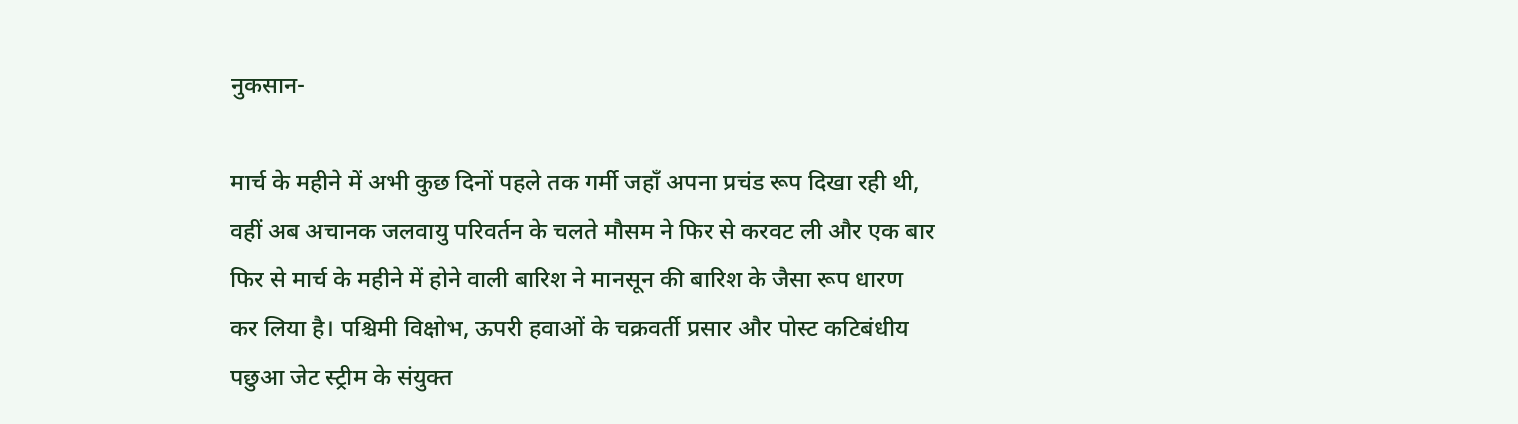नुकसान-

मार्च के महीने में अभी कुछ दिनों पहले तक गर्मी जहाँ अपना प्रचंड रूप दिखा रही थी, वहीं अब अचानक जलवायु परिवर्तन के चलते मौसम ने फिर से करवट ली और एक बार फिर से मार्च के महीने में होने वाली बारिश ने मानसून की बारिश के जैसा रूप धारण कर लिया है। पश्चिमी विक्षोभ, ऊपरी हवाओं के चक्रवर्ती प्रसार और पोस्ट कटिबंधीय पछुआ जेट स्ट्रीम के संयुक्त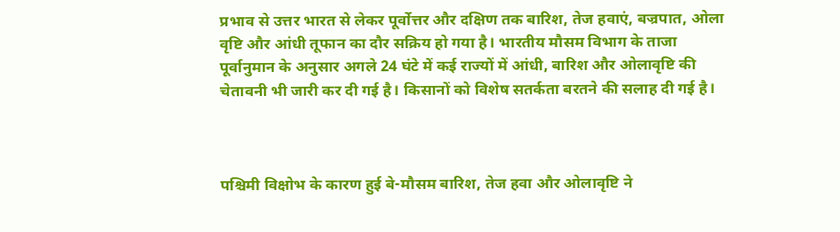प्रभाव से उत्तर भारत से लेकर पूर्वोत्तर और दक्षिण तक बारिश, तेज हवाएं, बज्रपात, ओला वृष्टि और आंधी तूफान का दौर सक्रिय हो गया है। भारतीय मौसम विभाग के ताजा पूर्वानुमान के अनुसार अगले 24 घंटे में कई राज्यों में आंधी, बारिश और ओलावृष्टि की चेतावनी भी जारी कर दी गई है। किसानों को विशेष सतर्कता बरतने की सलाह दी गई है।



पश्चिमी विक्षोभ के कारण हुई बे-मौसम बारिश, तेज हवा और ओलावृष्टि ने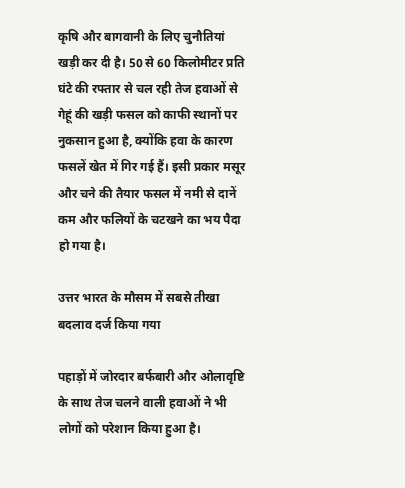कृषि और बागवानी के लिए चुनौतियां खड़ी कर दी है। 50 से 60 किलोमीटर प्रति घंटे की रफ्तार से चल रही तेज हवाओं से गेहूं की खड़ी फसल को काफी स्थानों पर नुकसान हुआ है, क्योंकि हवा के कारण फसलें खेत में गिर गई हैं। इसी प्रकार मसूर और चने की तैयार फसल में नमी से दानें कम और फलियों के चटखने का भय पैदा हो गया है।

उत्तर भारत के मौसम में सबसे तीखा बदलाव दर्ज किया गया

पहाड़ों में जोरदार बर्फबारी और ओलावृष्टि के साथ तेज चलने वाली हवाओं ने भी लोगों को परेशान किया हुआ है।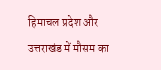हिमाचल प्रदेश और उत्तराखंड में मौसम का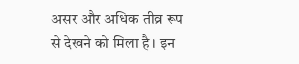असर और अधिक तीव्र रूप से देखने को मिला है। इन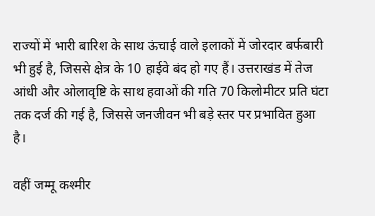राज्यों में भारी बारिश के साथ ऊंचाई वाले इलाकों में जोरदार बर्फबारी भी हुई है, जिससे क्षेत्र के 10 हाईवे बंद हो गए हैं। उत्तराखंड में तेज आंधी और ओलावृष्टि के साथ हवाओं की गति 70 किलोमीटर प्रति घंटा तक दर्ज की गई है, जिससे जनजीवन भी बड़े स्तर पर प्रभावित हुआ है।

वहीं जम्मू कश्मीर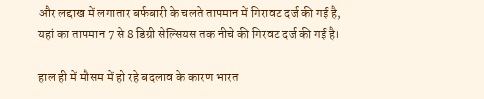और लद्दाख में लगातार बर्फबारी के चलते तापमान में गिरावट दर्ज की गई है, यहां का तापमान 7 से 8 डिग्री सेल्सियस तक नीचे की गिरवट दर्ज की गई है।

हाल ही में मौसम में हो रहे बदलाव के कारण भारत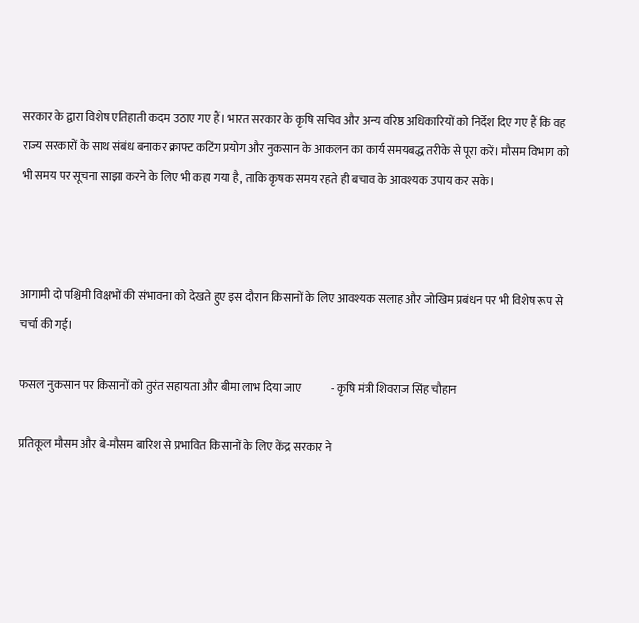सरकार के द्वारा विशेष एतिहाती कदम उठाए गए हैं। भारत सरकार के कृषि सचिव और अन्य वरिष्ठ अधिकारियों को निर्देश दिए गए हैं कि वह राज्य सरकारों के साथ संबंध बनाकर क्राफ्ट कटिंग प्रयोग और नुकसान के आकलन का कार्य समयबद्ध तरीके से पूरा करें। मौसम विभाग को भी समय पर सूचना साझा करने के लिए भी कहा गया है, ताकि कृषक समय रहते ही बचाव के आवश्यक उपाय कर सके।



आगामी दो पश्चिमी विक्षभों की संभावना को देखते हुए इस दौरान किसानों के लिए आवश्यक सलाह और जोखिम प्रबंधन पर भी विशेष रूप से चर्चा की गई।

फसल नुकसान पर किसानों को तुरंत सहायता और बीमा लाभ दिया जाए             - कृषि मंत्री शिवराज सिंह चौहान

प्रतिकूल मौसम और बे-मौसम बारिश से प्रभावित किसानों के लिए केंद्र सरकार ने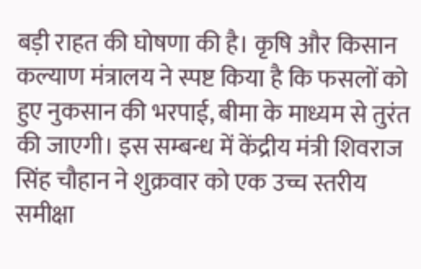बड़ी राहत की घोषणा की है। कृषि और किसान कल्याण मंत्रालय ने स्पष्ट किया है कि फसलों को हुए नुकसान की भरपाई, बीमा के माध्यम से तुरंत की जाएगी। इस सम्बन्ध में केंद्रीय मंत्री शिवराज सिंह चौहान ने शुक्रवार को एक उच्च स्तरीय समीक्षा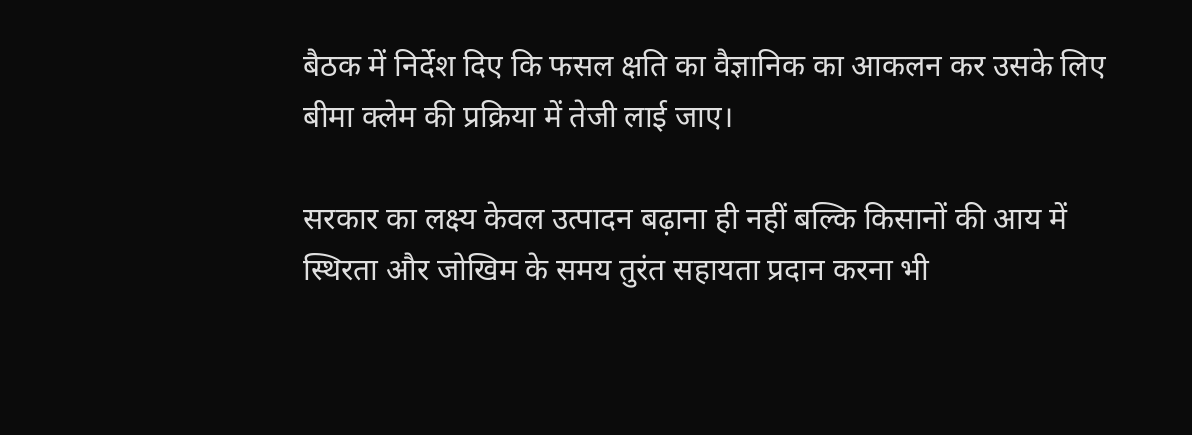बैठक में निर्देश दिए कि फसल क्षति का वैज्ञानिक का आकलन कर उसके लिए बीमा क्लेम की प्रक्रिया में तेजी लाई जाए।

सरकार का लक्ष्य केवल उत्पादन बढ़ाना ही नहीं बल्कि किसानों की आय में स्थिरता और जोखिम के समय तुरंत सहायता प्रदान करना भी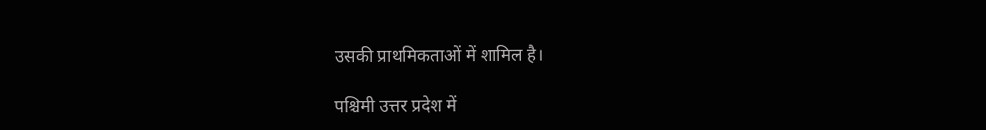उसकी प्राथमिकताओं में शामिल है।

पश्चिमी उत्तर प्रदेश में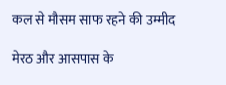कल से मौसम साफ रहने की उम्मीद

मेरठ और आसपास के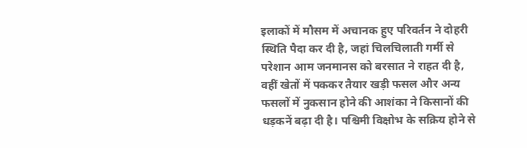इलाकों में मौसम में अचानक हुए परिवर्तन ने दोहरी स्थिति पैदा कर दी है, जहां चिलचिलाती गर्मी से परेशान आम जनमानस को बरसात ने राहत दी है, वहीं खेतों में पककर तैयार खड़ी फसल और अन्य फसलों में नुकसान होने की आशंका ने किसानों की धड़कनें बढ़ा दी है। पश्चिमी विक्षोभ के सक्रिय होने से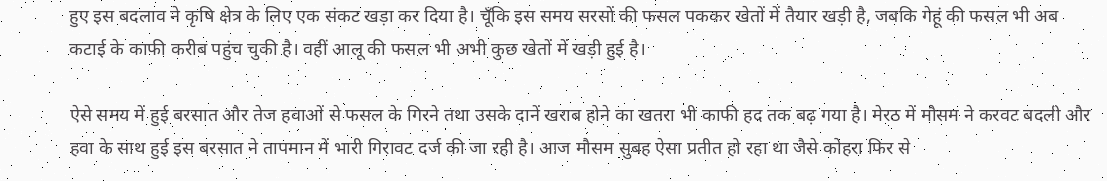हुए इस बदलाव ने कृषि क्षेत्र के लिए एक संकट खड़ा कर दिया है। चूँकि इस समय सरसों की फसल पककर खेतों में तैयार खड़ी है, जबकि गेहूं की फसल भी अब कटाई के काफी करीब पहुंच चुकी है। वहीं आलू की फसल भी अभी कुछ खेतों में खड़ी हुई है।

ऐसे समय में हुई बरसात और तेज हवाओं से फसल के गिरने तथा उसके दानें खराब होने का खतरा भी काफी हद तक बढ़ गया है। मेरठ में मौसम ने करवट बदली और हवा के साथ हुई इस बरसात ने तापमान में भारी गिरावट दर्ज की जा रही है। आज मौसम सुबह ऐसा प्रतीत हो रहा था जैसे कोहरा फिर से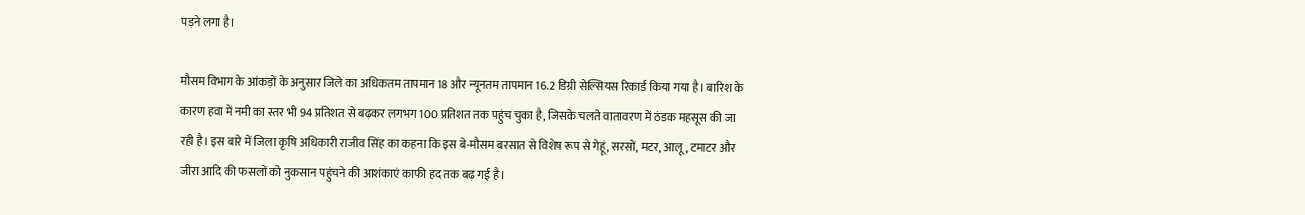पड़ने लगा है।

मौसम विभाग के आंकड़ों के अनुसार जिले का अधिकतम तापमान 18 और न्यूनतम तापमान 16.2 डिग्री सेल्सियस रिकार्ड किया गया है। बारिश के कारण हवा में नमी का स्तर भी 94 प्रतिशत से बढ़कर लगभग 100 प्रतिशत तक पहुंच चुका है, जिसके चलते वातावरण में ठंडक महसूस की जा रही है। इस बारे में जिला कृषि अधिकारी राजीव सिंह का कहना कि इस बे-मौसम बरसात से विशेष रूप से गेहूं, सरसों, मटर, आलू, टमाटर और जीरा आदि की फसलों को नुकसान पहुंचने की आशंकाएं काफी हद तक बढ़ गई है।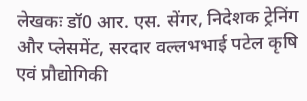लेखकः डॉ0 आर. एस. सेंगर, निदेशक ट्रेनिंग और प्लेसमेंट, सरदार वल्लभभाई पटेल कृषि एवं प्रौद्योगिकी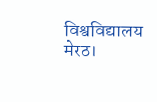विश्वविद्यालय मेरठ।